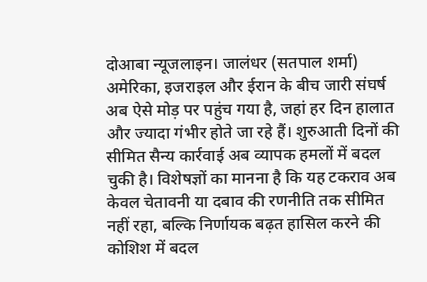दोआबा न्यूजलाइन। जालंधर (सतपाल शर्मा)
अमेरिका, इजराइल और ईरान के बीच जारी संघर्ष अब ऐसे मोड़ पर पहुंच गया है, जहां हर दिन हालात और ज्यादा गंभीर होते जा रहे हैं। शुरुआती दिनों की सीमित सैन्य कार्रवाई अब व्यापक हमलों में बदल चुकी है। विशेषज्ञों का मानना है कि यह टकराव अब केवल चेतावनी या दबाव की रणनीति तक सीमित नहीं रहा, बल्कि निर्णायक बढ़त हासिल करने की कोशिश में बदल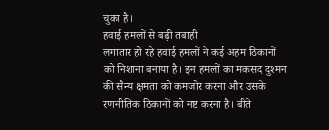चुका है।
हवाई हमलों से बढ़ी तबाही
लगातार हो रहे हवाई हमलों ने कई अहम ठिकानों को निशाना बनाया है। इन हमलों का मकसद दुश्मन की सैन्य क्षमता को कमजोर करना और उसके रणनीतिक ठिकानों को नष्ट करना है। बीते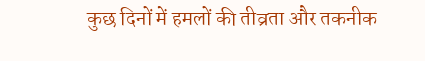कुछ दिनों में हमलों की तीव्रता और तकनीक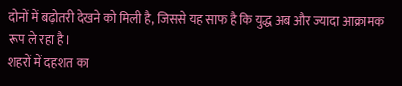दोनों में बढ़ोतरी देखने को मिली है, जिससे यह साफ है कि युद्ध अब और ज्यादा आक्रामक रूप ले रहा है।
शहरों में दहशत का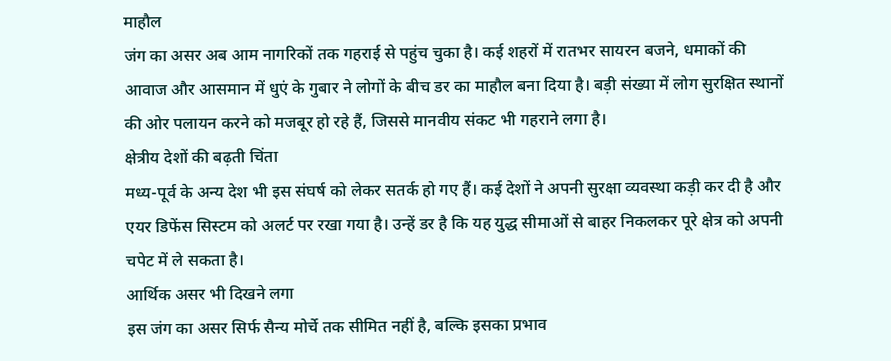माहौल
जंग का असर अब आम नागरिकों तक गहराई से पहुंच चुका है। कई शहरों में रातभर सायरन बजने, धमाकों की आवाज और आसमान में धुएं के गुबार ने लोगों के बीच डर का माहौल बना दिया है। बड़ी संख्या में लोग सुरक्षित स्थानों की ओर पलायन करने को मजबूर हो रहे हैं, जिससे मानवीय संकट भी गहराने लगा है।
क्षेत्रीय देशों की बढ़ती चिंता
मध्य-पूर्व के अन्य देश भी इस संघर्ष को लेकर सतर्क हो गए हैं। कई देशों ने अपनी सुरक्षा व्यवस्था कड़ी कर दी है और एयर डिफेंस सिस्टम को अलर्ट पर रखा गया है। उन्हें डर है कि यह युद्ध सीमाओं से बाहर निकलकर पूरे क्षेत्र को अपनी चपेट में ले सकता है।
आर्थिक असर भी दिखने लगा
इस जंग का असर सिर्फ सैन्य मोर्चे तक सीमित नहीं है, बल्कि इसका प्रभाव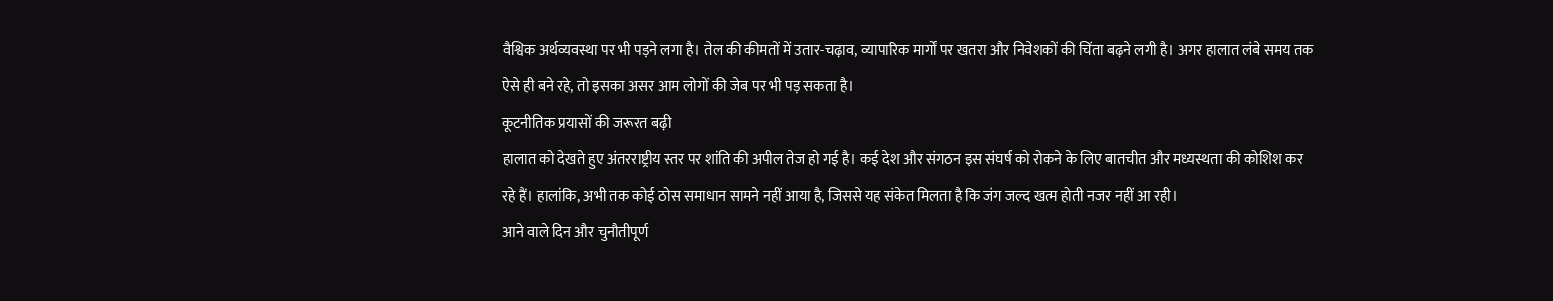वैश्विक अर्थव्यवस्था पर भी पड़ने लगा है। तेल की कीमतों में उतार-चढ़ाव, व्यापारिक मार्गों पर खतरा और निवेशकों की चिंता बढ़ने लगी है। अगर हालात लंबे समय तक ऐसे ही बने रहे, तो इसका असर आम लोगों की जेब पर भी पड़ सकता है।
कूटनीतिक प्रयासों की जरूरत बढ़ी
हालात को देखते हुए अंतरराष्ट्रीय स्तर पर शांति की अपील तेज हो गई है। कई देश और संगठन इस संघर्ष को रोकने के लिए बातचीत और मध्यस्थता की कोशिश कर रहे हैं। हालांकि, अभी तक कोई ठोस समाधान सामने नहीं आया है, जिससे यह संकेत मिलता है कि जंग जल्द खत्म होती नजर नहीं आ रही।
आने वाले दिन और चुनौतीपूर्ण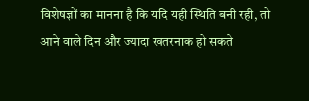विशेषज्ञों का मानना है कि यदि यही स्थिति बनी रही, तो आने वाले दिन और ज्यादा खतरनाक हो सकते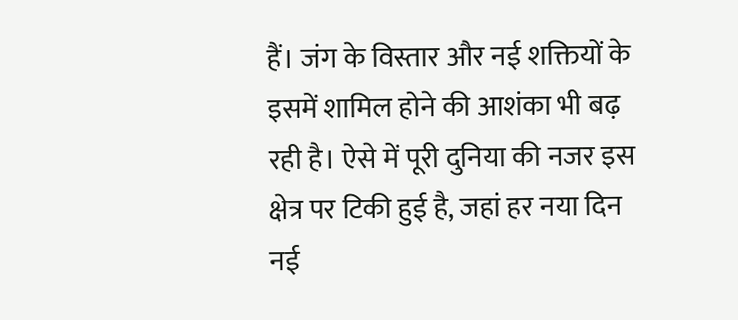हैं। जंग के विस्तार और नई शक्तियों के इसमें शामिल होने की आशंका भी बढ़ रही है। ऐसे में पूरी दुनिया की नजर इस क्षेत्र पर टिकी हुई है, जहां हर नया दिन नई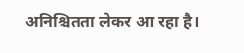अनिश्चितता लेकर आ रहा है।